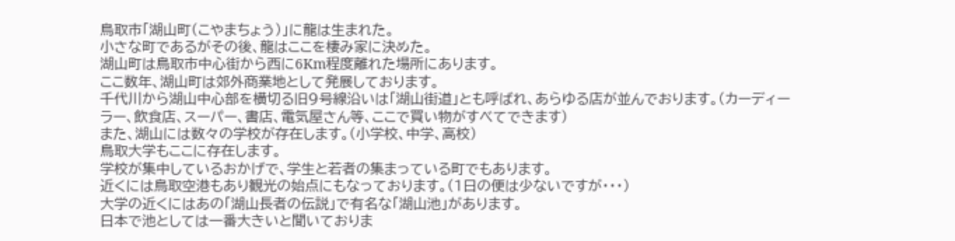鳥取市「湖山町(こやまちょう)」に龍は生まれた。
小さな町であるがその後、龍はここを棲み家に決めた。
湖山町は鳥取市中心街から西に6Km程度離れた場所にあります。
ここ数年、湖山町は郊外商業地として発展しております。
千代川から湖山中心部を横切る旧9号線沿いは「湖山街道」とも呼ばれ、あらゆる店が並んでおります。(カーディーラー、飲食店、スーパー、書店、電気屋さん等、ここで買い物がすべてできます)
また、湖山には数々の学校が存在します。(小学校、中学、高校)
鳥取大学もここに存在します。
学校が集中しているおかげで、学生と若者の集まっている町でもあります。
近くには鳥取空港もあり観光の始点にもなっております。(1日の便は少ないですが・・・)
大学の近くにはあの「湖山長者の伝説」で有名な「湖山池」があります。
日本で池としては一番大きいと聞いておりま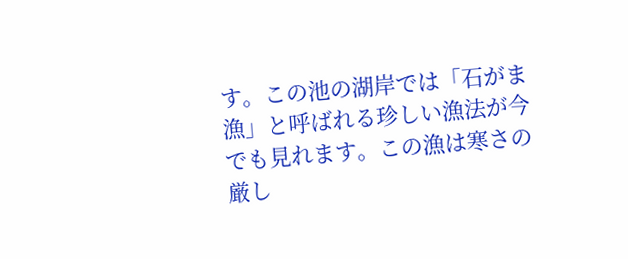す。この池の湖岸では「石がま漁」と呼ばれる珍しい漁法が今でも見れます。この漁は寒さの厳し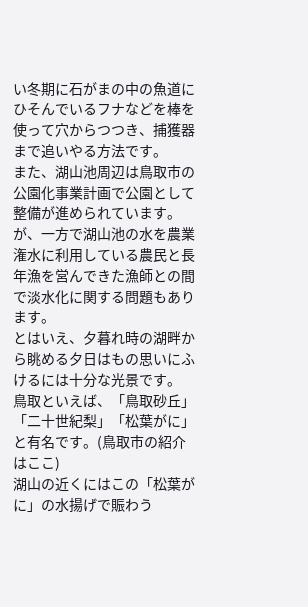い冬期に石がまの中の魚道にひそんでいるフナなどを棒を使って穴からつつき、捕獲器まで追いやる方法です。
また、湖山池周辺は鳥取市の公園化事業計画で公園として整備が進められています。
が、一方で湖山池の水を農業潅水に利用している農民と長年漁を営んできた漁師との間で淡水化に関する問題もあります。
とはいえ、夕暮れ時の湖畔から眺める夕日はもの思いにふけるには十分な光景です。
鳥取といえば、「鳥取砂丘」「二十世紀梨」「松葉がに」と有名です。(鳥取市の紹介はここ)
湖山の近くにはこの「松葉がに」の水揚げで賑わう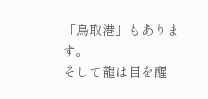「鳥取港」もあります。
そして龍は目を醒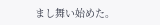まし舞い始めた。